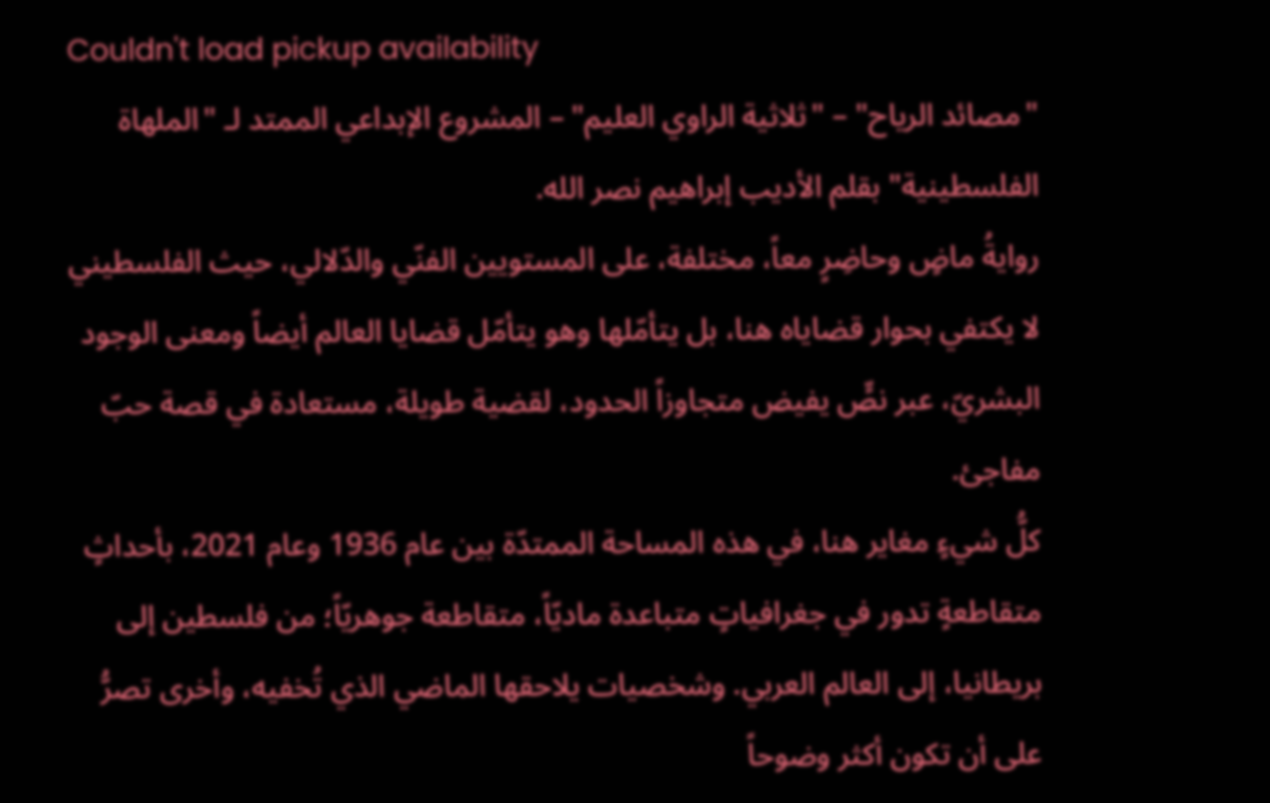Couldn't load pickup availability
"مصائد الرياح" – "ثلاثية الراوي العليم" – المشروع الإبداعي الممتد لـ "الملهاة الفلسطينية" بقلم الأديب إبراهيم نصر الله.
روايةُ ماضٍ وحاضِرٍ معاً، مختلفة، على المستويين الفنّي والدّلالي، حيث الفلسطيني لا يكتفي بحوار قضاياه هنا، بل يتأمّلها وهو يتأمّل قضايا العالم أيضاً ومعنى الوجود البشريّ، عبر نصٍّ يفيض متجاوزاً الحدود، لقضية طويلة، مستعادة في قصة حبّ مفاجئ.
كلُّ شيءٍ مغاير هنا، في هذه المساحة الممتدّة بين عام 1936 وعام 2021، بأحداثٍ متقاطعةٍ تدور في جغرافياتٍ متباعدة ماديّاً، متقاطعة جوهريّاً؛ من فلسطين إلى بريطانيا، إلى العالم العربي. وشخصيات يلاحقها الماضي الذي تُخفيه، وأخرى تصرُّ على أن تكون أكثر وضوحاً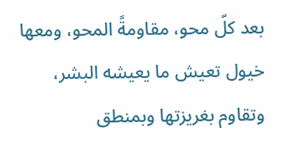بعد كلّ محو، مقاومةً المحو، ومعها خيول تعيش ما يعيشه البشر، وتقاوم بغريزتها وبمنطق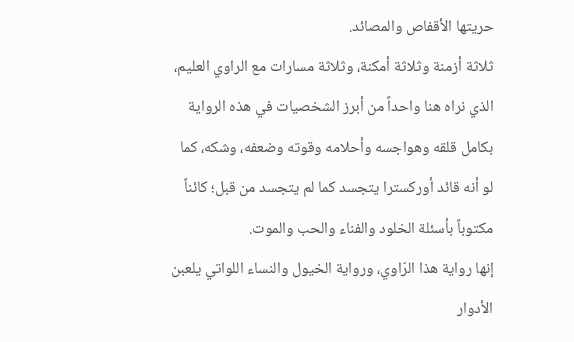حريتها الأقفاص والمصائد.
ثلاثة أزمنة وثلاثة أمكنة، وثلاثة مسارات مع الراوي العليم، الذي نراه هنا واحداً من أبرز الشخصيات في هذه الرواية بكامل قلقه وهواجسه وأحلامه وقوته وضعفه، وشكه، كما لو أنه قائد أوركسترا يتجسد كما لم يتجسد من قبل؛ كائناً مكتوباً بأسئلة الخلود والفناء والحب والموت.
إنها رواية هذا الرّاوي، ورواية الخيول والنساء اللواتي يلعبن الأدوار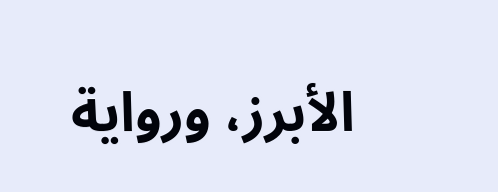الأبرز، ورواية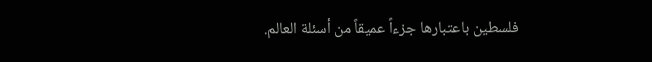فلسطين باعتبارها جزءاً عميقاً من أسئلة العالم.